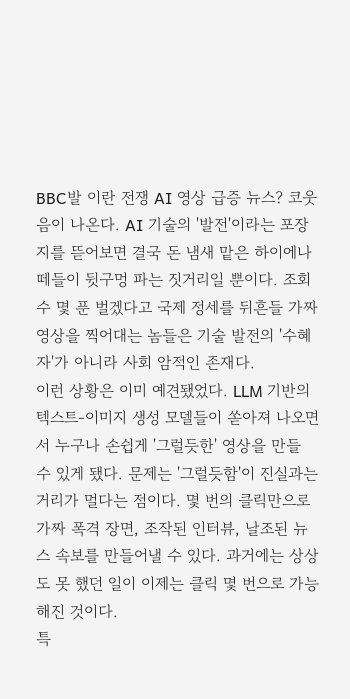BBC발 이란 전쟁 AI 영상 급증 뉴스? 코웃음이 나온다. AI 기술의 '발전'이라는 포장지를 뜯어보면 결국 돈 냄새 맡은 하이에나 떼들이 뒷구멍 파는 짓거리일 뿐이다. 조회수 몇 푼 벌겠다고 국제 정세를 뒤흔들 가짜 영상을 찍어대는 놈들은 기술 발전의 '수혜자'가 아니라 사회 암적인 존재다.
이런 상황은 이미 예견됐었다. LLM 기반의 텍스트-이미지 생성 모델들이 쏟아져 나오면서 누구나 손쉽게 '그럴듯한' 영상을 만들 수 있게 됐다. 문제는 '그럴듯함'이 진실과는 거리가 멀다는 점이다. 몇 번의 클릭만으로 가짜 폭격 장면, 조작된 인터뷰, 날조된 뉴스 속보를 만들어낼 수 있다. 과거에는 상상도 못 했던 일이 이제는 클릭 몇 번으로 가능해진 것이다.
특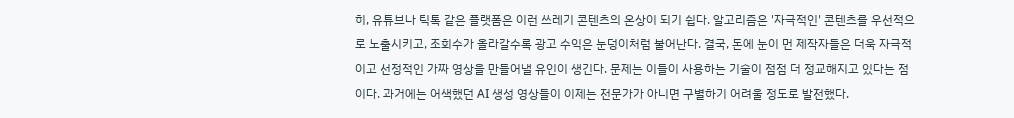히, 유튜브나 틱톡 같은 플랫폼은 이런 쓰레기 콘텐츠의 온상이 되기 쉽다. 알고리즘은 '자극적인' 콘텐츠를 우선적으로 노출시키고, 조회수가 올라갈수록 광고 수익은 눈덩이처럼 불어난다. 결국, 돈에 눈이 먼 제작자들은 더욱 자극적이고 선정적인 가짜 영상을 만들어낼 유인이 생긴다. 문제는 이들이 사용하는 기술이 점점 더 정교해지고 있다는 점이다. 과거에는 어색했던 AI 생성 영상들이 이제는 전문가가 아니면 구별하기 어려울 정도로 발전했다.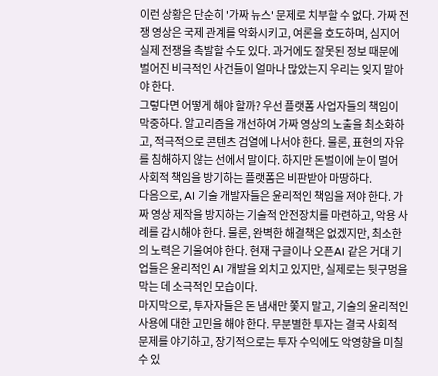이런 상황은 단순히 '가짜 뉴스' 문제로 치부할 수 없다. 가짜 전쟁 영상은 국제 관계를 악화시키고, 여론을 호도하며, 심지어 실제 전쟁을 촉발할 수도 있다. 과거에도 잘못된 정보 때문에 벌어진 비극적인 사건들이 얼마나 많았는지 우리는 잊지 말아야 한다.
그렇다면 어떻게 해야 할까? 우선 플랫폼 사업자들의 책임이 막중하다. 알고리즘을 개선하여 가짜 영상의 노출을 최소화하고, 적극적으로 콘텐츠 검열에 나서야 한다. 물론, 표현의 자유를 침해하지 않는 선에서 말이다. 하지만 돈벌이에 눈이 멀어 사회적 책임을 방기하는 플랫폼은 비판받아 마땅하다.
다음으로, AI 기술 개발자들은 윤리적인 책임을 져야 한다. 가짜 영상 제작을 방지하는 기술적 안전장치를 마련하고, 악용 사례를 감시해야 한다. 물론, 완벽한 해결책은 없겠지만, 최소한의 노력은 기울여야 한다. 현재 구글이나 오픈AI 같은 거대 기업들은 윤리적인 AI 개발을 외치고 있지만, 실제로는 뒷구멍을 막는 데 소극적인 모습이다.
마지막으로, 투자자들은 돈 냄새만 쫓지 말고, 기술의 윤리적인 사용에 대한 고민을 해야 한다. 무분별한 투자는 결국 사회적 문제를 야기하고, 장기적으로는 투자 수익에도 악영향을 미칠 수 있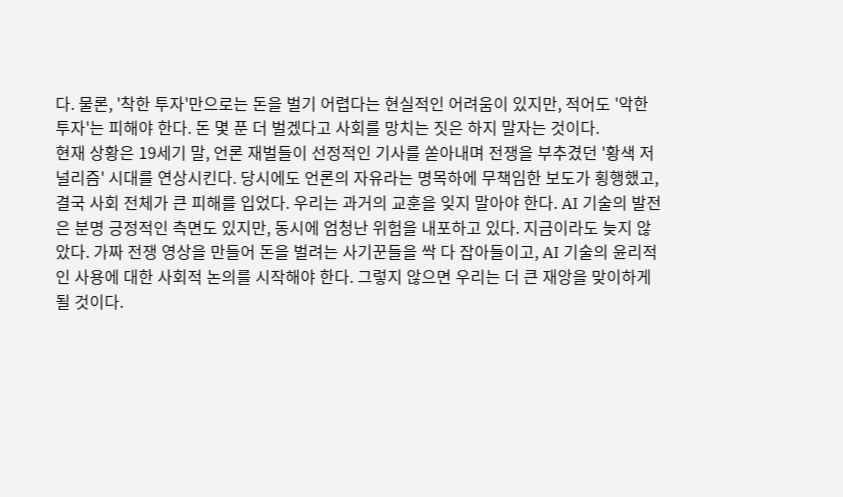다. 물론, '착한 투자'만으로는 돈을 벌기 어렵다는 현실적인 어려움이 있지만, 적어도 '악한 투자'는 피해야 한다. 돈 몇 푼 더 벌겠다고 사회를 망치는 짓은 하지 말자는 것이다.
현재 상황은 19세기 말, 언론 재벌들이 선정적인 기사를 쏟아내며 전쟁을 부추겼던 '황색 저널리즘' 시대를 연상시킨다. 당시에도 언론의 자유라는 명목하에 무책임한 보도가 횡행했고, 결국 사회 전체가 큰 피해를 입었다. 우리는 과거의 교훈을 잊지 말아야 한다. AI 기술의 발전은 분명 긍정적인 측면도 있지만, 동시에 엄청난 위험을 내포하고 있다. 지금이라도 늦지 않았다. 가짜 전쟁 영상을 만들어 돈을 벌려는 사기꾼들을 싹 다 잡아들이고, AI 기술의 윤리적인 사용에 대한 사회적 논의를 시작해야 한다. 그렇지 않으면 우리는 더 큰 재앙을 맞이하게 될 것이다.